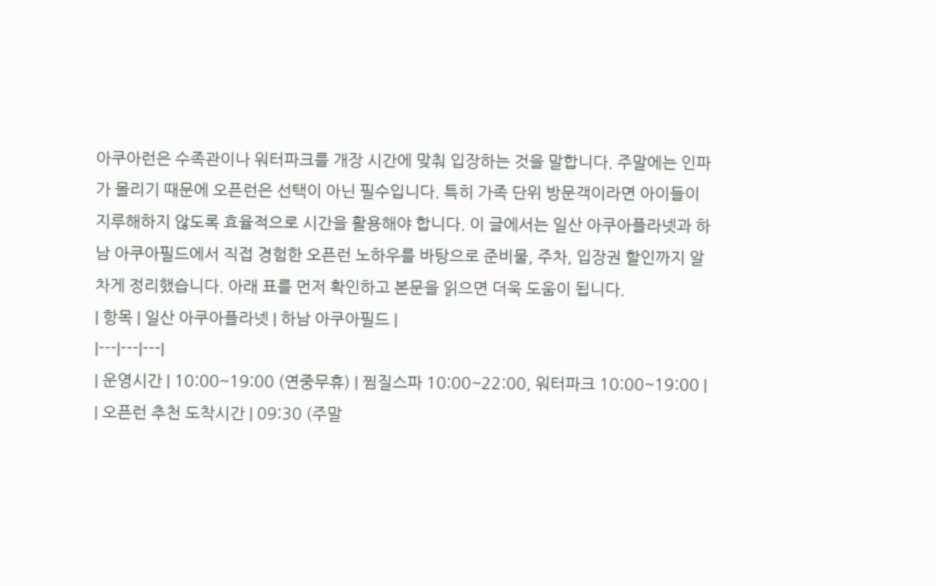아쿠아런은 수족관이나 워터파크를 개장 시간에 맞춰 입장하는 것을 말합니다. 주말에는 인파가 몰리기 때문에 오픈런은 선택이 아닌 필수입니다. 특히 가족 단위 방문객이라면 아이들이 지루해하지 않도록 효율적으로 시간을 활용해야 합니다. 이 글에서는 일산 아쿠아플라넷과 하남 아쿠아필드에서 직접 경험한 오픈런 노하우를 바탕으로 준비물, 주차, 입장권 할인까지 알차게 정리했습니다. 아래 표를 먼저 확인하고 본문을 읽으면 더욱 도움이 됩니다.
| 항목 | 일산 아쿠아플라넷 | 하남 아쿠아필드 |
|---|---|---|
| 운영시간 | 10:00~19:00 (연중무휴) | 찜질스파 10:00~22:00, 워터파크 10:00~19:00 |
| 오픈런 추천 도착시간 | 09:30 (주말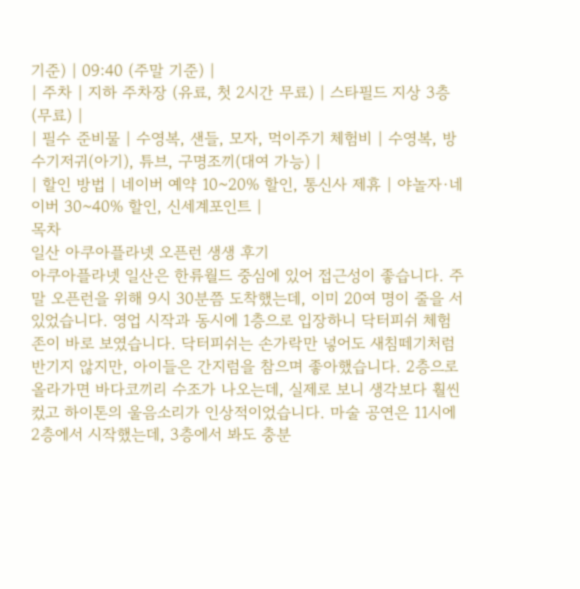기준) | 09:40 (주말 기준) |
| 주차 | 지하 주차장 (유료, 첫 2시간 무료) | 스타필드 지상 3층 (무료) |
| 필수 준비물 | 수영복, 샌들, 모자, 먹이주기 체험비 | 수영복, 방수기저귀(아기), 튜브, 구명조끼(대여 가능) |
| 할인 방법 | 네이버 예약 10~20% 할인, 통신사 제휴 | 야놀자·네이버 30~40% 할인, 신세계포인트 |
목차
일산 아쿠아플라넷 오픈런 생생 후기
아쿠아플라넷 일산은 한류월드 중심에 있어 접근성이 좋습니다. 주말 오픈런을 위해 9시 30분쯤 도착했는데, 이미 20여 명이 줄을 서 있었습니다. 영업 시작과 동시에 1층으로 입장하니 닥터피쉬 체험존이 바로 보였습니다. 닥터피쉬는 손가락만 넣어도 새침떼기처럼 반기지 않지만, 아이들은 간지럼을 참으며 좋아했습니다. 2층으로 올라가면 바다코끼리 수조가 나오는데, 실제로 보니 생각보다 훨씬 컸고 하이톤의 울음소리가 인상적이었습니다. 마술 공연은 11시에 2층에서 시작했는데, 3층에서 봐도 충분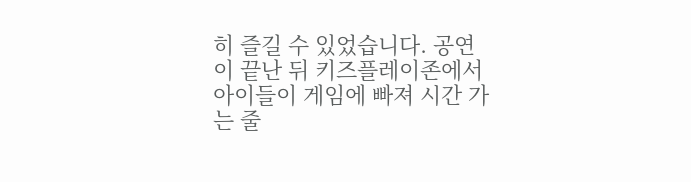히 즐길 수 있었습니다. 공연이 끝난 뒤 키즈플레이존에서 아이들이 게임에 빠져 시간 가는 줄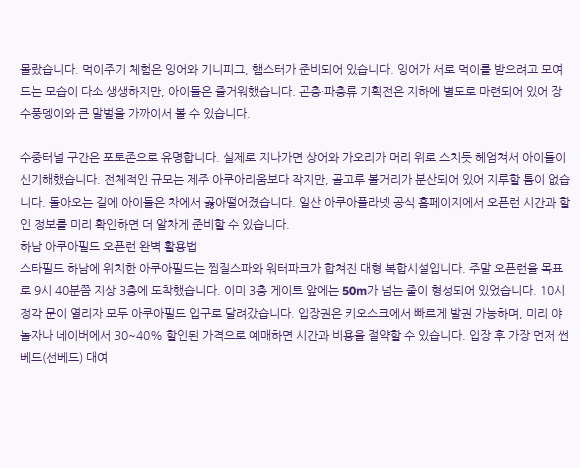몰랐습니다. 먹이주기 체험은 잉어와 기니피그, 햄스터가 준비되어 있습니다. 잉어가 서로 먹이를 받으려고 모여드는 모습이 다소 생생하지만, 아이들은 즐거워했습니다. 곤충·파충류 기획전은 지하에 별도로 마련되어 있어 장수풍뎅이와 큰 말벌을 가까이서 볼 수 있습니다.

수중터널 구간은 포토존으로 유명합니다. 실제로 지나가면 상어와 가오리가 머리 위로 스치듯 헤엄쳐서 아이들이 신기해했습니다. 전체적인 규모는 제주 아쿠아리움보다 작지만, 골고루 볼거리가 분산되어 있어 지루할 틈이 없습니다. 돌아오는 길에 아이들은 차에서 곯아떨어졌습니다. 일산 아쿠아플라넷 공식 홈페이지에서 오픈런 시간과 할인 정보를 미리 확인하면 더 알차게 준비할 수 있습니다.
하남 아쿠아필드 오픈런 완벽 활용법
스타필드 하남에 위치한 아쿠아필드는 찜질스파와 워터파크가 합쳐진 대형 복합시설입니다. 주말 오픈런을 목표로 9시 40분쯤 지상 3층에 도착했습니다. 이미 3층 게이트 앞에는 50m가 넘는 줄이 형성되어 있었습니다. 10시 정각 문이 열리자 모두 아쿠아필드 입구로 달려갔습니다. 입장권은 키오스크에서 빠르게 발권 가능하며, 미리 야놀자나 네이버에서 30~40% 할인된 가격으로 예매하면 시간과 비용을 절약할 수 있습니다. 입장 후 가장 먼저 썬베드(선베드) 대여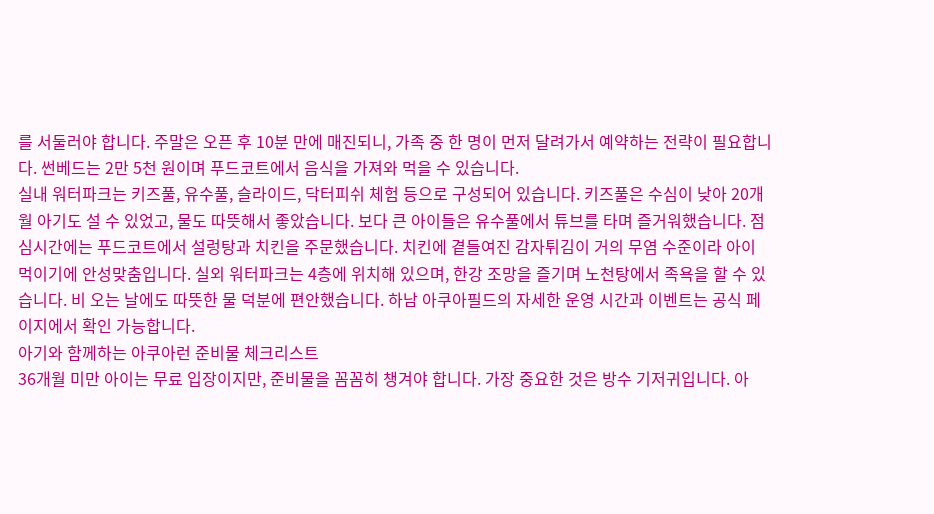를 서둘러야 합니다. 주말은 오픈 후 10분 만에 매진되니, 가족 중 한 명이 먼저 달려가서 예약하는 전략이 필요합니다. 썬베드는 2만 5천 원이며 푸드코트에서 음식을 가져와 먹을 수 있습니다.
실내 워터파크는 키즈풀, 유수풀, 슬라이드, 닥터피쉬 체험 등으로 구성되어 있습니다. 키즈풀은 수심이 낮아 20개월 아기도 설 수 있었고, 물도 따뜻해서 좋았습니다. 보다 큰 아이들은 유수풀에서 튜브를 타며 즐거워했습니다. 점심시간에는 푸드코트에서 설렁탕과 치킨을 주문했습니다. 치킨에 곁들여진 감자튀김이 거의 무염 수준이라 아이 먹이기에 안성맞춤입니다. 실외 워터파크는 4층에 위치해 있으며, 한강 조망을 즐기며 노천탕에서 족욕을 할 수 있습니다. 비 오는 날에도 따뜻한 물 덕분에 편안했습니다. 하남 아쿠아필드의 자세한 운영 시간과 이벤트는 공식 페이지에서 확인 가능합니다.
아기와 함께하는 아쿠아런 준비물 체크리스트
36개월 미만 아이는 무료 입장이지만, 준비물을 꼼꼼히 챙겨야 합니다. 가장 중요한 것은 방수 기저귀입니다. 아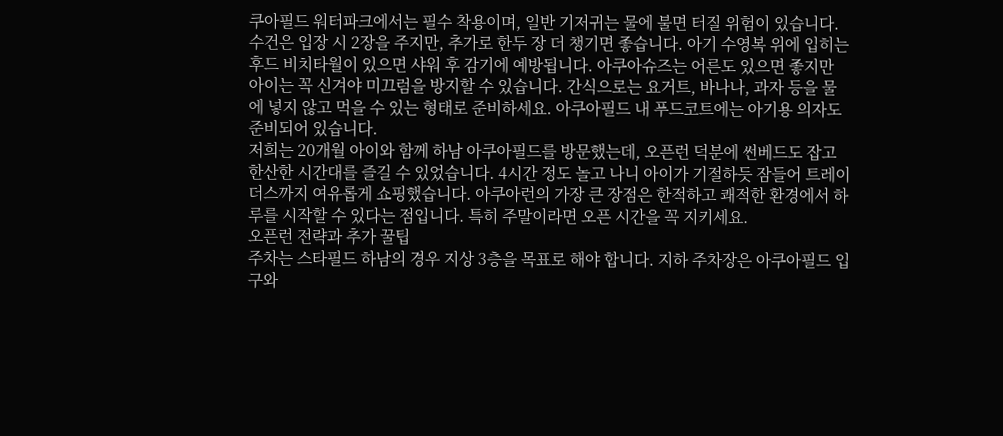쿠아필드 워터파크에서는 필수 착용이며, 일반 기저귀는 물에 불면 터질 위험이 있습니다. 수건은 입장 시 2장을 주지만, 추가로 한두 장 더 챙기면 좋습니다. 아기 수영복 위에 입히는 후드 비치타월이 있으면 샤워 후 감기에 예방됩니다. 아쿠아슈즈는 어른도 있으면 좋지만 아이는 꼭 신겨야 미끄럼을 방지할 수 있습니다. 간식으로는 요거트, 바나나, 과자 등을 물에 넣지 않고 먹을 수 있는 형태로 준비하세요. 아쿠아필드 내 푸드코트에는 아기용 의자도 준비되어 있습니다.
저희는 20개월 아이와 함께 하남 아쿠아필드를 방문했는데, 오픈런 덕분에 썬베드도 잡고 한산한 시간대를 즐길 수 있었습니다. 4시간 정도 놀고 나니 아이가 기절하듯 잠들어 트레이더스까지 여유롭게 쇼핑했습니다. 아쿠아런의 가장 큰 장점은 한적하고 쾌적한 환경에서 하루를 시작할 수 있다는 점입니다. 특히 주말이라면 오픈 시간을 꼭 지키세요.
오픈런 전략과 추가 꿀팁
주차는 스타필드 하남의 경우 지상 3층을 목표로 해야 합니다. 지하 주차장은 아쿠아필드 입구와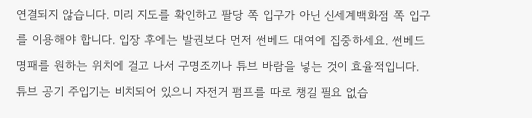연결되지 않습니다. 미리 지도를 확인하고 팔당 쪽 입구가 아닌 신세계백화점 쪽 입구를 이용해야 합니다. 입장 후에는 발권보다 먼저 썬베드 대여에 집중하세요. 썬베드 명패를 원하는 위치에 걸고 나서 구명조끼나 튜브 바람을 넣는 것이 효율적입니다. 튜브 공기 주입기는 비치되어 있으니 자전거 펌프를 따로 챙길 필요 없습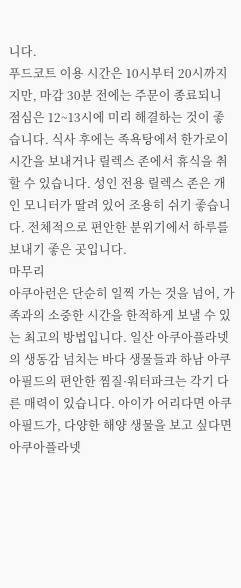니다.
푸드코트 이용 시간은 10시부터 20시까지지만, 마감 30분 전에는 주문이 종료되니 점심은 12~13시에 미리 해결하는 것이 좋습니다. 식사 후에는 족욕탕에서 한가로이 시간을 보내거나 릴렉스 존에서 휴식을 취할 수 있습니다. 성인 전용 릴렉스 존은 개인 모니터가 딸려 있어 조용히 쉬기 좋습니다. 전체적으로 편안한 분위기에서 하루를 보내기 좋은 곳입니다.
마무리
아쿠아런은 단순히 일찍 가는 것을 넘어, 가족과의 소중한 시간을 한적하게 보낼 수 있는 최고의 방법입니다. 일산 아쿠아플라넷의 생동감 넘치는 바다 생물들과 하남 아쿠아필드의 편안한 찜질·워터파크는 각기 다른 매력이 있습니다. 아이가 어리다면 아쿠아필드가, 다양한 해양 생물을 보고 싶다면 아쿠아플라넷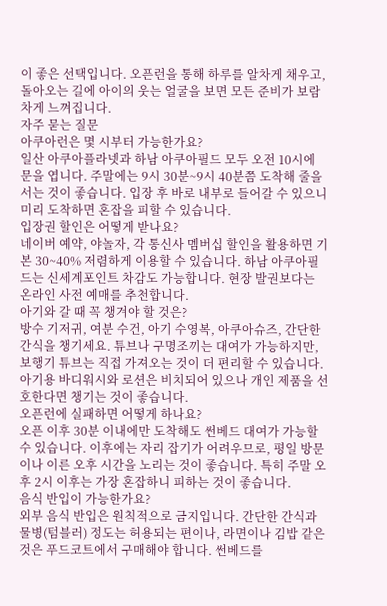이 좋은 선택입니다. 오픈런을 통해 하루를 알차게 채우고, 돌아오는 길에 아이의 웃는 얼굴을 보면 모든 준비가 보람차게 느껴집니다.
자주 묻는 질문
아쿠아런은 몇 시부터 가능한가요?
일산 아쿠아플라넷과 하남 아쿠아필드 모두 오전 10시에 문을 엽니다. 주말에는 9시 30분~9시 40분쯤 도착해 줄을 서는 것이 좋습니다. 입장 후 바로 내부로 들어갈 수 있으니 미리 도착하면 혼잡을 피할 수 있습니다.
입장권 할인은 어떻게 받나요?
네이버 예약, 야놀자, 각 통신사 멤버십 할인을 활용하면 기본 30~40% 저렴하게 이용할 수 있습니다. 하남 아쿠아필드는 신세계포인트 차감도 가능합니다. 현장 발권보다는 온라인 사전 예매를 추천합니다.
아기와 갈 때 꼭 챙겨야 할 것은?
방수 기저귀, 여분 수건, 아기 수영복, 아쿠아슈즈, 간단한 간식을 챙기세요. 튜브나 구명조끼는 대여가 가능하지만, 보행기 튜브는 직접 가져오는 것이 더 편리할 수 있습니다. 아기용 바디워시와 로션은 비치되어 있으나 개인 제품을 선호한다면 챙기는 것이 좋습니다.
오픈런에 실패하면 어떻게 하나요?
오픈 이후 30분 이내에만 도착해도 썬베드 대여가 가능할 수 있습니다. 이후에는 자리 잡기가 어려우므로, 평일 방문이나 이른 오후 시간을 노리는 것이 좋습니다. 특히 주말 오후 2시 이후는 가장 혼잡하니 피하는 것이 좋습니다.
음식 반입이 가능한가요?
외부 음식 반입은 원칙적으로 금지입니다. 간단한 간식과 물병(텀블러) 정도는 허용되는 편이나, 라면이나 김밥 같은 것은 푸드코트에서 구매해야 합니다. 썬베드를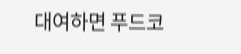대여하면 푸드코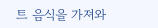트 음식을 가져와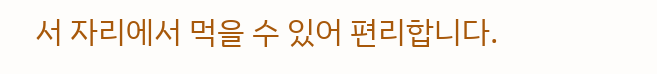서 자리에서 먹을 수 있어 편리합니다.